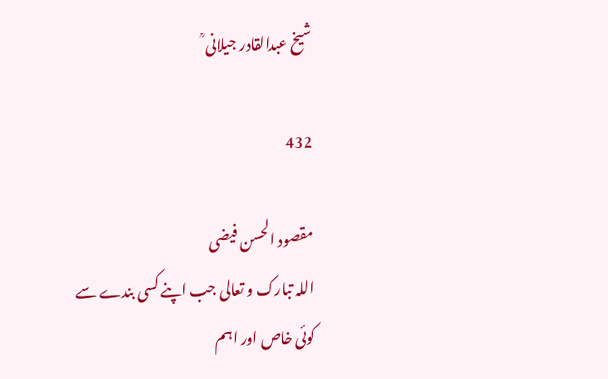شیخ عبدالقادر جیلانی ؒ

432

مقصود الحسن فیضی
اللہ تبارک و تعالی جب اپنے کسی بندے سے کوئی خاص اور اہم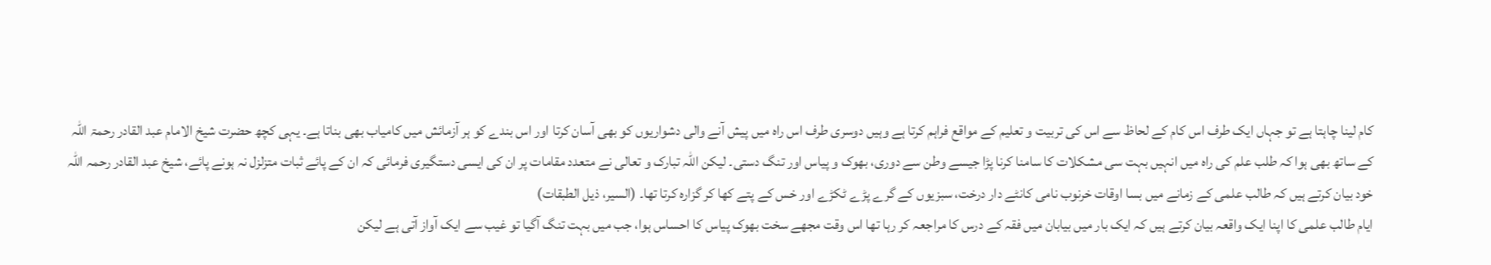کام لینا چاہتا ہے تو جہاں ایک طرف اس کام کے لحاظ سے اس کی تربیت و تعلیم کے مواقع فراہم کرتا ہے وہیں دوسری طرف اس راہ میں پیش آنے والی دشواریوں کو بھی آسان کرتا اور اس بندے کو ہر آزمائش میں کامیاب بھی بناتا ہے۔ یہی کچھ حضرت شیخ الامام عبد القادر رحمۃ اللہ کے ساتھ بھی ہوا کہ طلب علم کی راہ میں انہیں بہت سی مشکلات کا سامنا کرنا پڑا جیسے وطن سے دوری، بھوک و پیاس اور تنگ دستی۔ لیکن اللہ تبارک و تعالی نے متعدد مقامات پر ان کی ایسی دستگیری فرمائی کہ ان کے پائے ثبات متزلزل نہ ہونے پائے، شیخ عبد القادر رحمہ اللہ خود بیان کرتے ہیں کہ طالب علمی کے زمانے میں بسا اوقات خرنوب نامی کانٹے دار درخت، سبزیوں کے گرے پڑے ٹکڑے اور خس کے پتے کھا کر گزارہ کرتا تھا۔ (السیر، ذیل الطبقات)
ایام طالب علمی کا اپنا ایک واقعہ بیان کرتے ہیں کہ ایک بار میں بیابان میں فقہ کے درس کا مراجعہ کر رہا تھا اس وقت مجھے سخت بھوک پیاس کا احساس ہوا، جب میں بہت تنگ آگیا تو غیب سے ایک آواز آتی ہے لیکن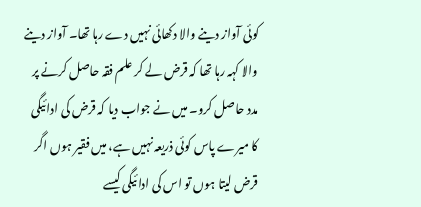کوئی آواز دینے والا دکھائی نہیں دے رہا تھا۔ آواز دینے والا کہہ رہا تھا کہ قرض لے کر علم فقہ حاصل کرنے پر مدد حاصل کرو۔ میں نے جواب دیا کہ قرض کی ادائیگی کا میرے پاس کوئی ذریعہ نہیں ہے، میں فقیر ہوں اگر قرض لیتا ہوں تو اس کی ادائیگی کیسے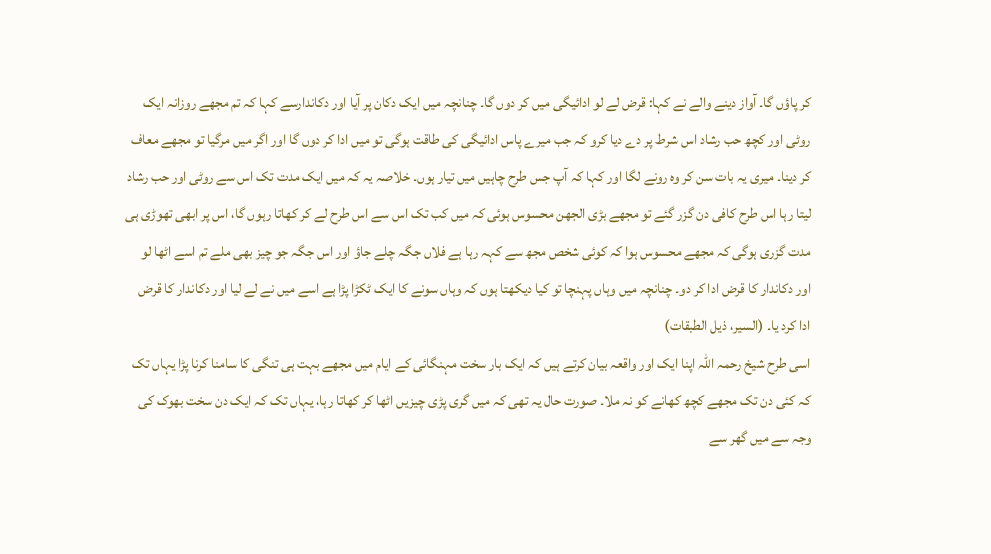کر پاؤں گا۔ آواز دینے والے نے کہا: قرض لے لو ادائیگی میں کر دوں گا۔ چنانچہ میں ایک دکان پر آیا اور دکاندارسے کہا کہ تم مجھے روزانہ ایک روٹی اور کچھ حب رشاد اس شرط پر دے دیا کرو کہ جب میرے پاس ادائیگی کی طاقت ہوگی تو میں ادا کر دوں گا اور اگر میں مرگیا تو مجھے معاف کر دینا۔ میری یہ بات سن کر وہ رونے لگا اور کہا کہ آپ جس طرح چاہیں میں تیار ہوں۔ خلاصہ یہ کہ میں ایک مدت تک اس سے روٹی اور حب رشاد لیتا رہا اس طرح کافی دن گزر گئے تو مجھے بڑی الجھن محسوس ہوئی کہ میں کب تک اس سے اس طرح لے کر کھاتا رہوں گا، اس پر ابھی تھوڑی ہی مدت گزری ہوگی کہ مجھے محسوس ہوا کہ کوئی شخص مجھ سے کہہ رہا ہے فلاں جگہ چلے جاؤ اور اس جگہ جو چیز بھی ملے تم اسے اٹھا لو اور دکاندار کا قرض ادا کر دو۔ چنانچہ میں وہاں پہنچا تو کیا دیکھتا ہوں کہ وہاں سونے کا ایک ٹکڑا پڑا ہے اسے میں نے لے لیا اور دکاندار کا قرض ادا کرد یا۔ (السیر، ذیل الطبقات)
اسی طرح شیخ رحمہ اللہ اپنا ایک اور واقعہ بیان کرتے ہیں کہ ایک بار سخت مہنگائی کے ایام میں مجھے بہت ہی تنگی کا سامنا کرنا پڑا یہاں تک کہ کئی دن تک مجھے کچھ کھانے کو نہ ملا۔ صورت حال یہ تھی کہ میں گری پڑی چیزیں اٹھا کر کھاتا رہا، یہاں تک کہ ایک دن سخت بھوک کی وجہ سے میں گھر سے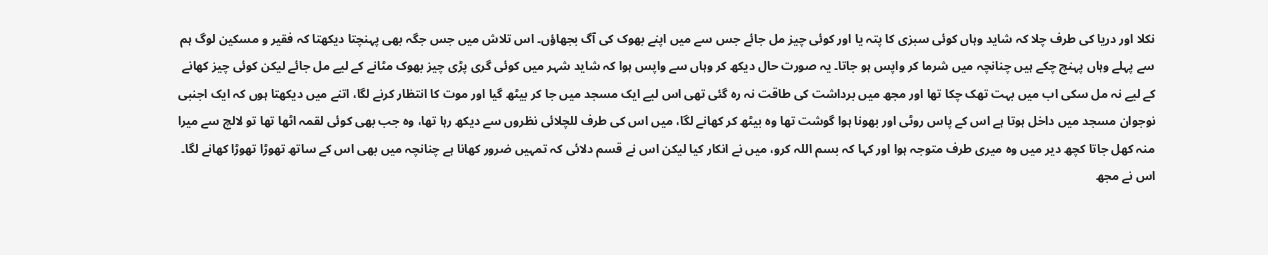نکلا اور دریا کی طرف چلا کہ شاید وہاں کوئی سبزی کا پتہ یا اور کوئی چیز مل جائے جس سے میں اپنے بھوک کی آگ بجھاؤں۔ اس تلاش میں جس جگہ بھی پہنچتا دیکھتا کہ فقیر و مسکین لوگ ہم سے پہلے وہاں پہنچ چکے ہیں چنانچہ میں شرما کر واپس ہو جاتا۔ یہ صورت حال دیکھ کر وہاں سے واپس ہوا کہ شاید شہر میں کوئی گری پڑی چیز بھوک مٹانے کے لیے مل جائے لیکن کوئی چیز کھانے کے لیے نہ مل سکی اب میں بہت تھک چکا تھا اور مجھ میں برداشت کی طاقت نہ رہ گئی تھی اس لیے ایک مسجد میں جا کر بیٹھ گیا اور موت کا انتظار کرنے لگا، اتنے میں دیکھتا ہوں کہ ایک اجنبی نوجوان مسجد میں داخل ہوتا ہے اس کے پاس روٹی اور بھونا ہوا گوشت تھا وہ بیٹھ کر کھانے لگا، میں اس کی طرف للچلائی نظروں سے دیکھ رہا تھا، وہ جب بھی کوئی لقمہ اٹھا تھا تو لالچ سے میرا منہ کھل جاتا کچھ دیر میں وہ میری طرف متوجہ ہوا اور کہا کہ بسم اللہ کرو، میں نے انکار کیا لیکن اس نے قسم دلائی کہ تمہیں ضرور کھانا ہے چنانچہ میں بھی اس کے ساتھ تھوڑا تھوڑا کھانے لگا۔ اس نے مجھ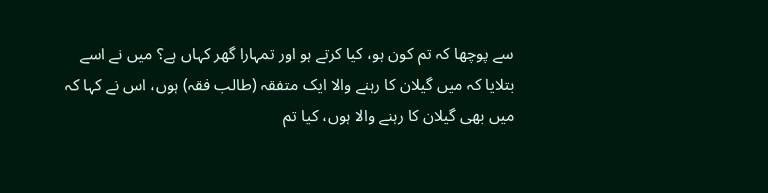سے پوچھا کہ تم کون ہو، کیا کرتے ہو اور تمہارا گھر کہاں ہے؟ میں نے اسے بتلایا کہ میں گیلان کا رہنے والا ایک متفقہ (طالب فقہ) ہوں، اس نے کہا کہ میں بھی گیلان کا رہنے والا ہوں، کیا تم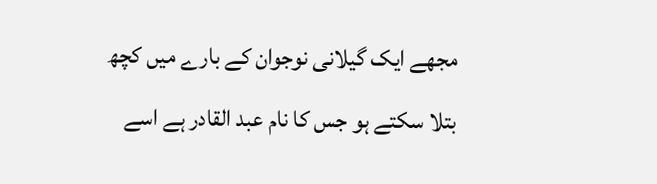مجھے ایک گیلانی نوجوان کے بارے میں کچھ بتلا سکتے ہو جس کا نام عبد القادر ہے اسے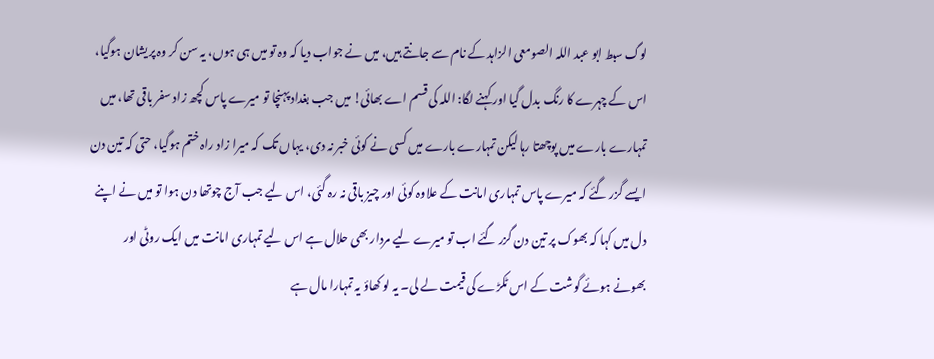لوگ سبط ابو عبد اللہ الصومعی الزاہد کے نام سے جانتے ہیں، میں نے جواب دیا کہ وہ تو میں ہی ہوں، یہ سن کر وہ پریشان ہوگیا، اس کے چہرے کا رنگ بدل گیا اور کہنے لگا: اللہ کی قسم اے بھائی! میں جب بغداد پہنچا تو میرے پاس کچھ زاد سفر باقی تھا، میں تمہارے بارے میں پوچھتا رہا لیکن تمہارے بارے میں کسی نے کوئی خبر نہ دی، یہاں تک کہ میرا زاد راہ ختم ہوگیا، حتی کہ تین دن ایسے گزر گئے کہ میرے پاس تمہاری امانت کے علاوہ کوئی اور چیز باقی نہ رہ گئی، اس لیے جب آج چوتھا دن ہوا تو میں نے اپنے دل میں کہا کہ بھوک پر تین دن گزر گئے اب تو میرے لیے مردار بھی حلال ہے اس لیے تمہاری امانت میں ایک روٹی اور بھونے ہوئے گوشت کے اس ٹکڑے کی قیمت لے لی۔ یہ لو کھاؤ یہ تمہارا مال ہے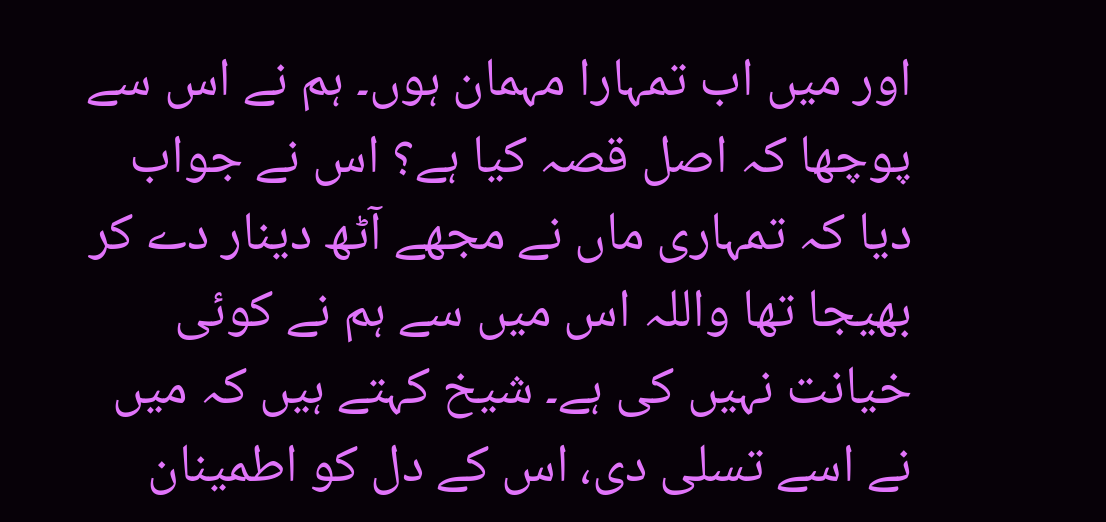اور میں اب تمہارا مہمان ہوں۔ ہم نے اس سے پوچھا کہ اصل قصہ کیا ہے؟ اس نے جواب دیا کہ تمہاری ماں نے مجھے آٹھ دینار دے کر بھیجا تھا واللہ اس میں سے ہم نے کوئی خیانت نہیں کی ہے۔ شیخ کہتے ہیں کہ میں نے اسے تسلی دی، اس کے دل کو اطمینان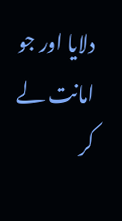دلایا اور جو امانت لے کر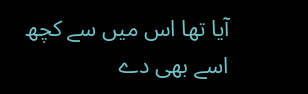آیا تھا اس میں سے کچھ اسے بھی دے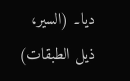دیا۔ (السیر، ذیل الطبقات)